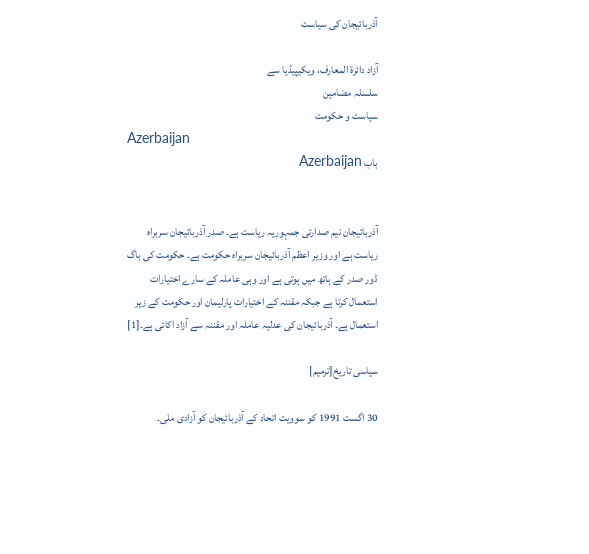آذربائیجان کی سیاست

آزاد دائرۃ المعارف، ویکیپیڈیا سے
سلسلہ مضامین
سیاست و حکومت
Azerbaijan
باب Azerbaijan


آذربائیجان نیم صدارتی جمہوریہ ریاست ہے۔ صدر آذربائیجان سربراہ ریاست ہے اور وزیر اعظم آذربائیجان سربراہ حکومت ہے۔ حکومت کی باگ ڈور صدر کے ہاتھ میں ہوتی ہے اور وہی عاملہ کے سارے اختیارات استعمال کرتا ہے جبکہ مقننہ کے اختیارات پارلیمان اور حکومت کے زیر استعمال ہے۔ آذربائیجان کی عدلیہ عاملہ اور مقننہ سے آزاد اکائی ہے۔[1]

سیاسی تاریخ[ترمیم]

30 اگست 1991 کو سوویت اتحاد کے آذربائیجان کو آزادی ملی۔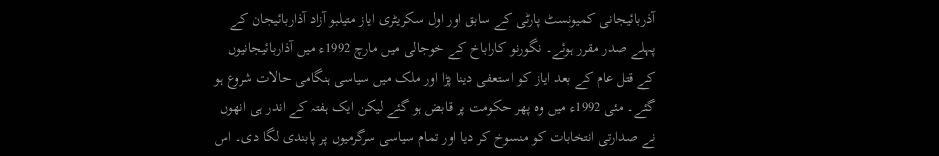آذربائیجانی کمیونسٹ پارٹی کے سابق اور اول سکریٹری ایاز متیلبو آزاد آذاربائیجان کے پہلے صدر مقرر ہوئے۔ نگورنو کاراباخ کے خوجالی میں مارچ 1992ء میں آذاربائیجانیوں کے قتل عام کے بعد ایاز کو استعفی دینا پڑا اور ملک میں سیاسی ہنگامی حالات شروع ہو گئے۔ مئی 1992ء میں وہ پھر حکومت پر قابض ہو گئے لیکن ایک ہفتہ کے اندر ہی انھوں نے صدارتی انتخابات کو منسوخ کر دیا اور تمام سیاسی سرگرمیوں پر پابندی لگا دی۔ اس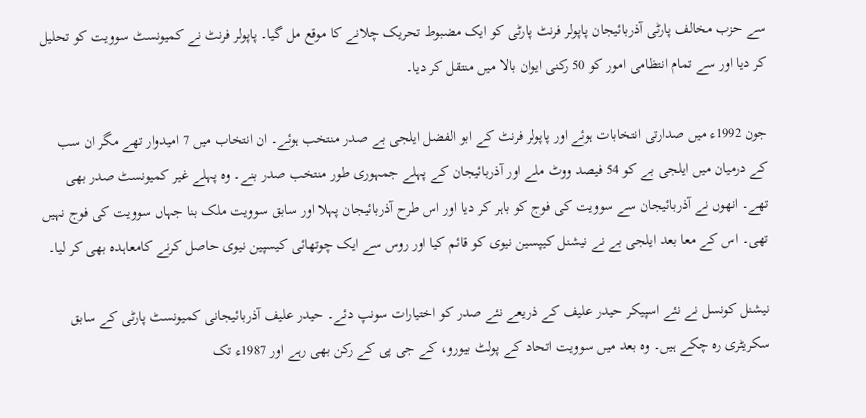سے حزب مخالف پارٹی آذربائیجان پاپولر فرنٹ پارٹی کو ایک مضبوط تحریک چلانے کا موقع مل گیا۔ پاپولر فرنٹ نے کمیونسٹ سوویت کو تحلیل کر دیا اور سے تمام انتظامی امور کو 50 رکنی ایوان بالا میں منتقل کر دیا۔

جون 1992ء میں صدارتی انتخابات ہوئے اور پاپولر فرنٹ کے ابو الفضل ایلجی بے صدر منتخب ہوئے۔ ان انتخاب میں 7 امیدوار تھے مگر ان سب کے درمیان میں ایلجی بے کو 54 فیصد ووٹ ملے اور آذربائیجان کے پہلے جمہوری طور منتخب صدر بنے۔ وہ پہلے غیر کمیونسٹ صدر بھی تھے۔ انھوں نے آذربائیجان سے سوویت کی فوج کو باہر کر دیا اور اس طرح آذربائیجان پہلا اور سابق سوویت ملک بنا جہاں سوویت کی فوج نہیں تھی۔ اس کے معا بعد ایلجی بے نے نیشنل کیپسین نیوی کو قائم کیا اور روس سے ایک چوتھائی کیسپین نیوی حاصل کرنے کامعاہدہ بھی کر لیا۔

نیشنل کونسل نے نئے اسپیکر حیدر علیف کے ذریعے نئے صدر کو اختیارات سونپ دئے۔ حیدر علیف آذربائیجانی کمیونسٹ پارٹی کے سابق سکریٹری رہ چکے ہیں۔ وہ بعد میں سوویت اتحاد کے پولٹ بیورو، کے جی پی کے رکن بھی رہے اور 1987ء تک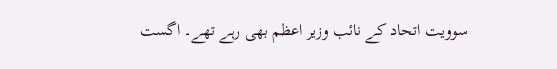سوویت اتحاد کے نائب وزیر اعظم بھی رہے تھے۔ اگست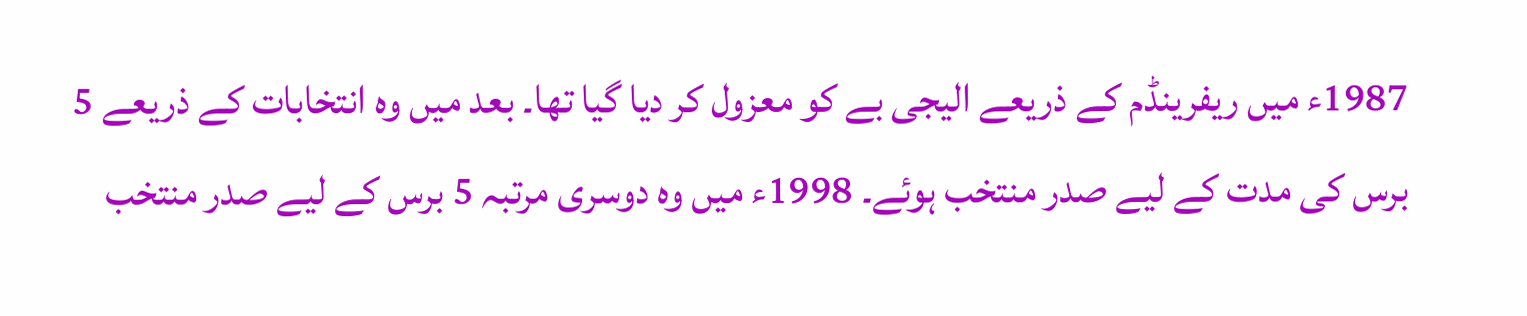1987ء میں ریفرینڈم کے ذریعے الیجی بے کو معزول کر دیا گیا تھا۔ بعد میں وہ انتخابات کے ذریعے 5 برس کی مدت کے لیے صدر منتخب ہوئے۔ 1998ء میں وہ دوسری مرتبہ 5 برس کے لیے صدر منتخب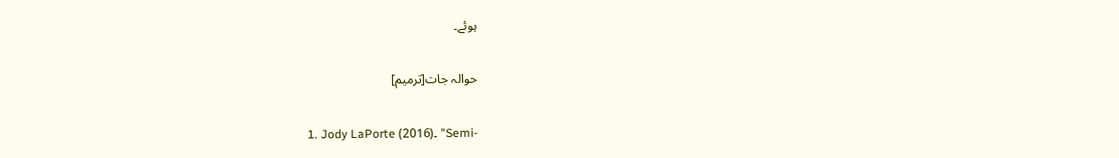ہوئے۔

حوالہ جات[ترمیم]

  1. Jody LaPorte (2016)۔ "Semi-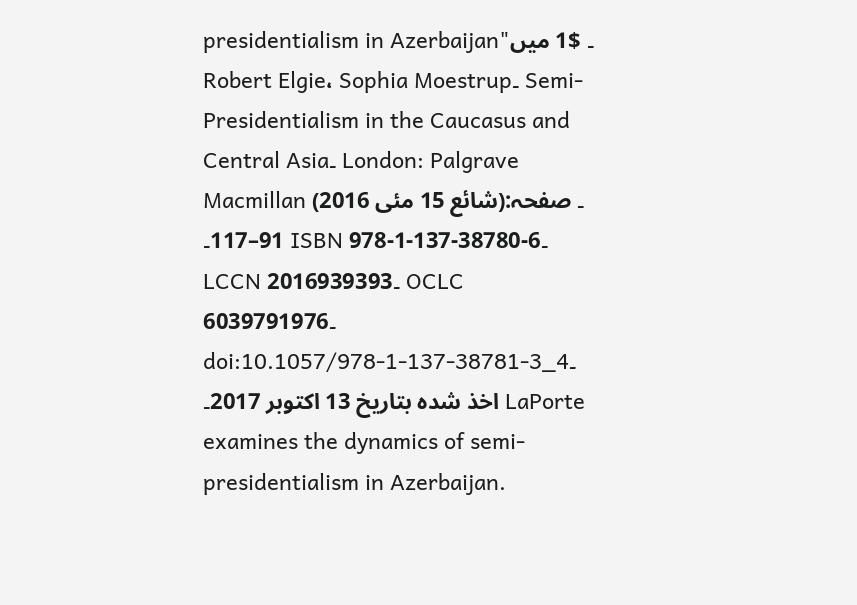presidentialism in Azerbaijan"۔ $1 میں Robert Elgie، Sophia Moestrup۔ Semi-Presidentialism in the Caucasus and Central Asia۔ London: Palgrave Macmillan (شائع 15 مئی 2016)۔ صفحہ: 91–117۔ ISBN 978-1-137-38780-6۔ LCCN 2016939393۔ OCLC 6039791976۔ doi:10.1057/978-1-137-38781-3_4۔ اخذ شدہ بتاریخ 13 اکتوبر 2017۔ LaPorte examines the dynamics of semi-presidentialism in Azerbaijan.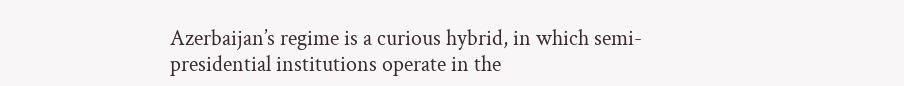Azerbaijan’s regime is a curious hybrid, in which semi-presidential institutions operate in the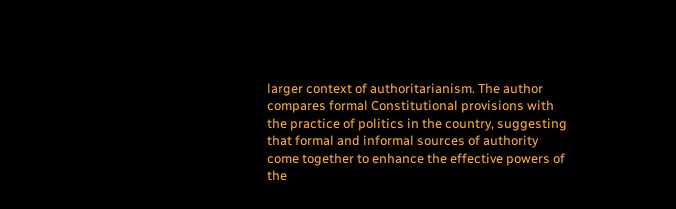larger context of authoritarianism. The author compares formal Constitutional provisions with the practice of politics in the country, suggesting that formal and informal sources of authority come together to enhance the effective powers of the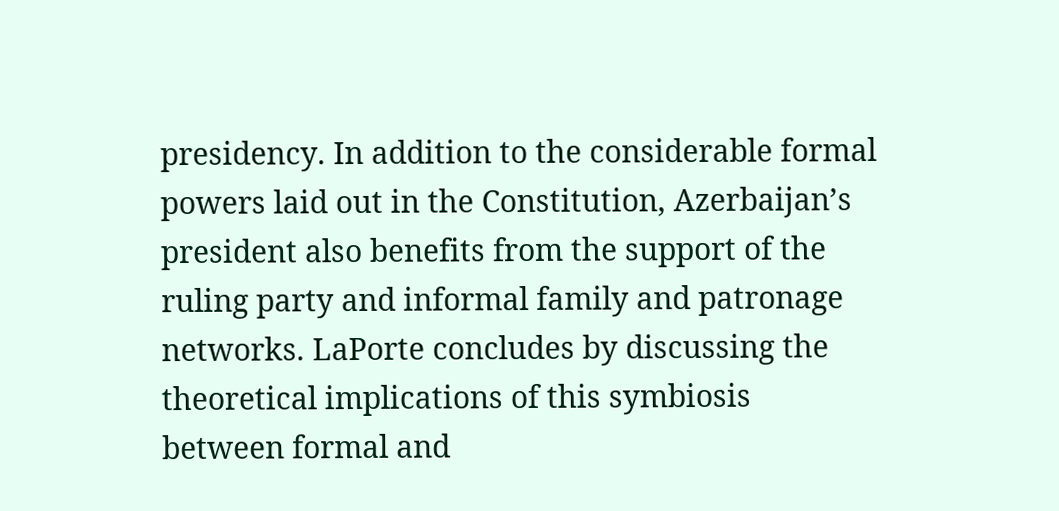presidency. In addition to the considerable formal powers laid out in the Constitution, Azerbaijan’s president also benefits from the support of the ruling party and informal family and patronage networks. LaPorte concludes by discussing the theoretical implications of this symbiosis between formal and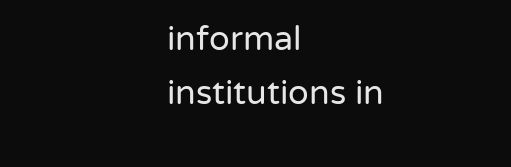informal institutions in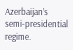Azerbaijan’s semi-presidential regime.